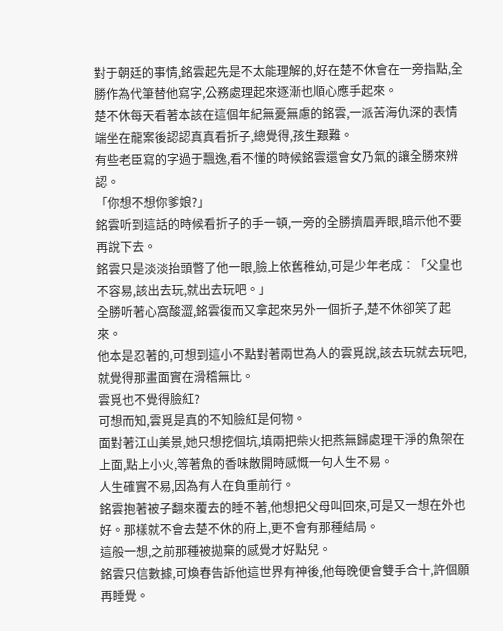對于朝廷的事情,銘雲起先是不太能理解的,好在楚不休會在一旁指點,全勝作為代筆替他寫字,公務處理起來逐漸也順心應手起來。
楚不休每天看著本該在這個年紀無憂無慮的銘雲,一派苦海仇深的表情端坐在龍案後認認真真看折子,總覺得,孩生艱難。
有些老臣寫的字過于飄逸,看不懂的時候銘雲還會女乃氣的讓全勝來辨認。
「你想不想你爹娘?」
銘雲听到這話的時候看折子的手一頓,一旁的全勝擠眉弄眼,暗示他不要再說下去。
銘雲只是淡淡抬頭瞥了他一眼,臉上依舊稚幼,可是少年老成︰「父皇也不容易,該出去玩,就出去玩吧。」
全勝听著心窩酸澀,銘雲復而又拿起來另外一個折子,楚不休卻笑了起來。
他本是忍著的,可想到這小不點對著兩世為人的雲覓說,該去玩就去玩吧,就覺得那畫面實在滑稽無比。
雲覓也不覺得臉紅?
可想而知,雲覓是真的不知臉紅是何物。
面對著江山美景,她只想挖個坑,填兩把柴火把燕無歸處理干淨的魚架在上面,點上小火,等著魚的香味散開時感慨一句人生不易。
人生確實不易,因為有人在負重前行。
銘雲抱著被子翻來覆去的睡不著,他想把父母叫回來,可是又一想在外也好。那樣就不會去楚不休的府上,更不會有那種結局。
這般一想,之前那種被拋棄的感覺才好點兒。
銘雲只信數據,可煥春告訴他這世界有神後,他每晚便會雙手合十,許個願再睡覺。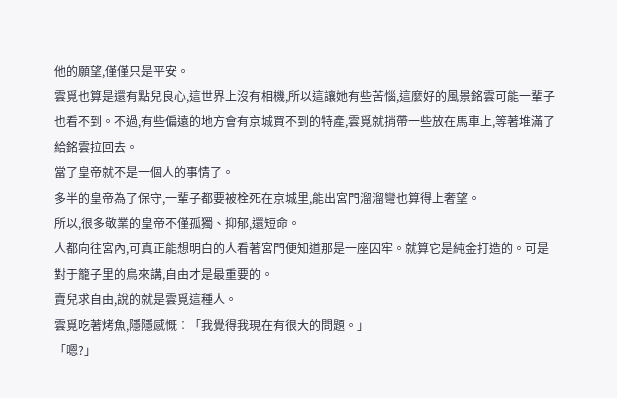他的願望,僅僅只是平安。
雲覓也算是還有點兒良心,這世界上沒有相機,所以這讓她有些苦惱,這麼好的風景銘雲可能一輩子也看不到。不過,有些偏遠的地方會有京城買不到的特產,雲覓就捎帶一些放在馬車上,等著堆滿了給銘雲拉回去。
當了皇帝就不是一個人的事情了。
多半的皇帝為了保守,一輩子都要被栓死在京城里,能出宮門溜溜彎也算得上奢望。
所以,很多敬業的皇帝不僅孤獨、抑郁,還短命。
人都向往宮內,可真正能想明白的人看著宮門便知道那是一座囚牢。就算它是純金打造的。可是對于籠子里的鳥來講,自由才是最重要的。
賣兒求自由,說的就是雲覓這種人。
雲覓吃著烤魚,隱隱感慨︰「我覺得我現在有很大的問題。」
「嗯?」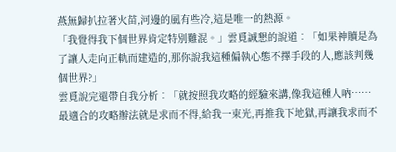燕無歸扒拉著火苗,河邊的風有些冷,這是唯一的熱源。
「我覺得我下個世界肯定特別難混。」雲覓誠懇的說道︰「如果神贖是為了讓人走向正軌而建造的,那你說我這種偏執心態不擇手段的人,應該判幾個世界?」
雲覓說完還帶自我分析︰「就按照我攻略的經驗來講,像我這種人吶……最適合的攻略辦法就是求而不得,給我一束光,再推我下地獄,再讓我求而不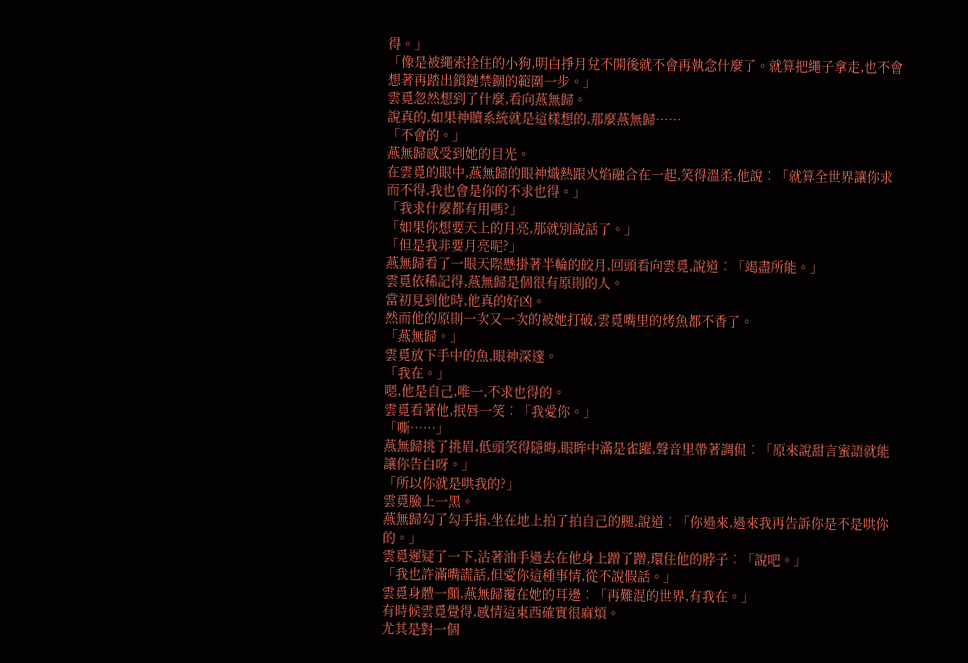得。」
「像是被繩索拴住的小狗,明白掙月兌不開後就不會再執念什麼了。就算把繩子拿走,也不會想著再踏出鎖鏈禁錮的範圍一步。」
雲覓忽然想到了什麼,看向燕無歸。
說真的,如果神贖系統就是這樣想的,那麼燕無歸……
「不會的。」
燕無歸感受到她的目光。
在雲覓的眼中,燕無歸的眼神熾熱跟火焰融合在一起,笑得溫柔,他說︰「就算全世界讓你求而不得,我也會是你的不求也得。」
「我求什麼都有用嗎?」
「如果你想要天上的月亮,那就別說話了。」
「但是我非要月亮呢?」
燕無歸看了一眼天際懸掛著半輪的皎月,回頭看向雲覓,說道︰「竭盡所能。」
雲覓依稀記得,燕無歸是個很有原則的人。
當初見到他時,他真的好凶。
然而他的原則一次又一次的被她打破,雲覓嘴里的烤魚都不香了。
「燕無歸。」
雲覓放下手中的魚,眼神深邃。
「我在。」
嗯,他是自己,唯一,不求也得的。
雲覓看著他,抿唇一笑︰「我愛你。」
「嘶……」
燕無歸挑了挑眉,低頭笑得隱晦,眼眸中滿是雀躍,聲音里帶著調侃︰「原來說甜言蜜語就能讓你告白呀。」
「所以你就是哄我的?」
雲覓臉上一黑。
燕無歸勾了勾手指,坐在地上拍了拍自己的腿,說道︰「你過來,過來我再告訴你是不是哄你的。」
雲覓遲疑了一下,沾著油手過去在他身上蹭了蹭,環住他的脖子︰「說吧。」
「我也許滿嘴謊話,但愛你這種事情,從不說假話。」
雲覓身體一顫,燕無歸覆在她的耳邊︰「再難混的世界,有我在。」
有時候雲覓覺得,感情這東西確實很麻煩。
尤其是對一個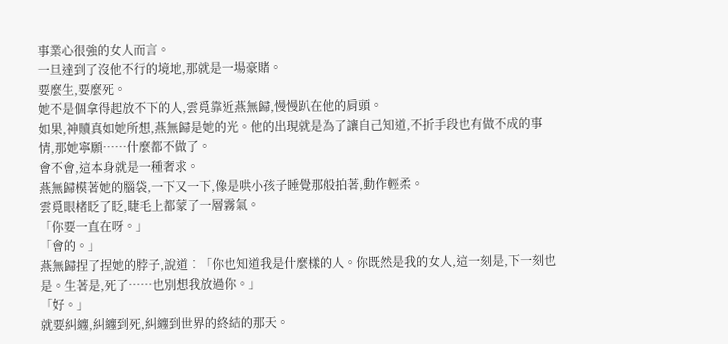事業心很強的女人而言。
一旦達到了沒他不行的境地,那就是一場豪賭。
要麼生,要麼死。
她不是個拿得起放不下的人,雲覓靠近燕無歸,慢慢趴在他的肩頭。
如果,神贖真如她所想,燕無歸是她的光。他的出現就是為了讓自己知道,不折手段也有做不成的事情,那她寧願……什麼都不做了。
會不會,這本身就是一種奢求。
燕無歸模著她的腦袋,一下又一下,像是哄小孩子睡覺那般拍著,動作輕柔。
雲覓眼楮眨了眨,睫毛上都蒙了一層霧氣。
「你要一直在呀。」
「會的。」
燕無歸捏了捏她的脖子,說道︰「你也知道我是什麼樣的人。你既然是我的女人,這一刻是,下一刻也是。生著是,死了……也別想我放過你。」
「好。」
就要糾纏,糾纏到死,糾纏到世界的終結的那天。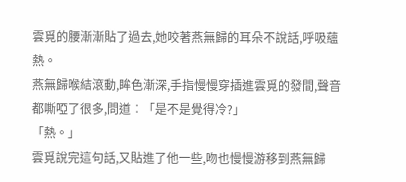雲覓的腰漸漸貼了過去,她咬著燕無歸的耳朵不說話,呼吸蘊熱。
燕無歸喉結滾動,眸色漸深,手指慢慢穿插進雲覓的發間,聲音都嘶啞了很多,問道︰「是不是覺得冷?」
「熱。」
雲覓說完這句話,又貼進了他一些,吻也慢慢游移到燕無歸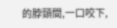的脖頸間,一口咬下,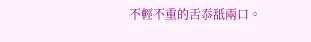不輕不重的舌忝舐兩口。